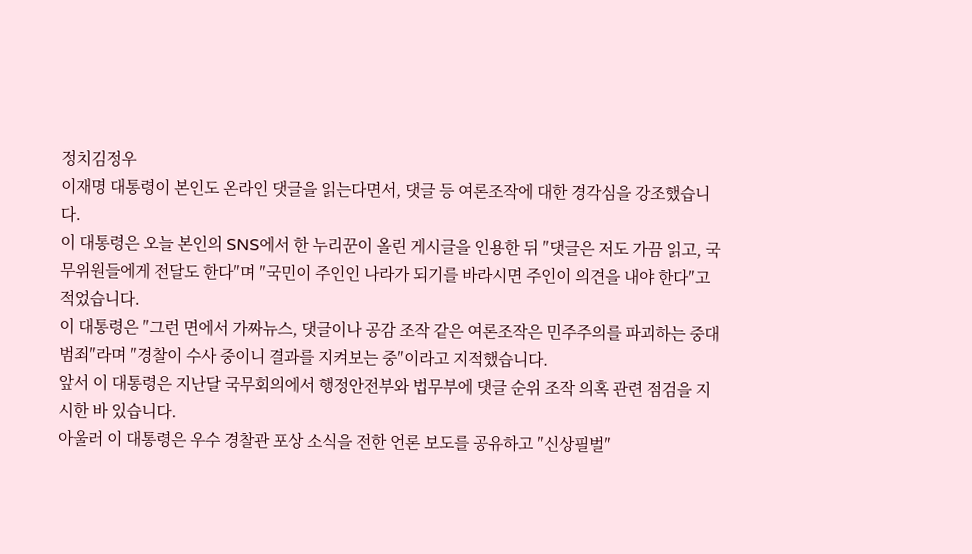정치김정우
이재명 대통령이 본인도 온라인 댓글을 읽는다면서, 댓글 등 여론조작에 대한 경각심을 강조했습니다.
이 대통령은 오늘 본인의 SNS에서 한 누리꾼이 올린 게시글을 인용한 뒤 ″댓글은 저도 가끔 읽고, 국무위원들에게 전달도 한다″며 ″국민이 주인인 나라가 되기를 바라시면 주인이 의견을 내야 한다″고 적었습니다.
이 대통령은 ″그런 면에서 가짜뉴스, 댓글이나 공감 조작 같은 여론조작은 민주주의를 파괴하는 중대범죄″라며 ″경찰이 수사 중이니 결과를 지켜보는 중″이라고 지적했습니다.
앞서 이 대통령은 지난달 국무회의에서 행정안전부와 법무부에 댓글 순위 조작 의혹 관련 점검을 지시한 바 있습니다.
아울러 이 대통령은 우수 경찰관 포상 소식을 전한 언론 보도를 공유하고 ″신상필벌″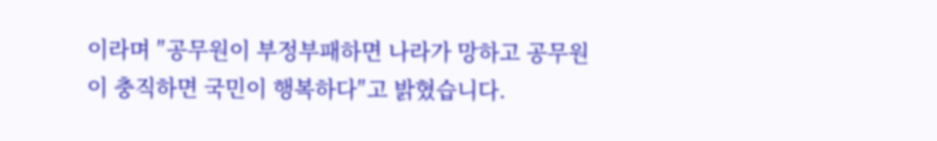이라며 ″공무원이 부정부패하면 나라가 망하고 공무원이 충직하면 국민이 행복하다″고 밝혔습니다.